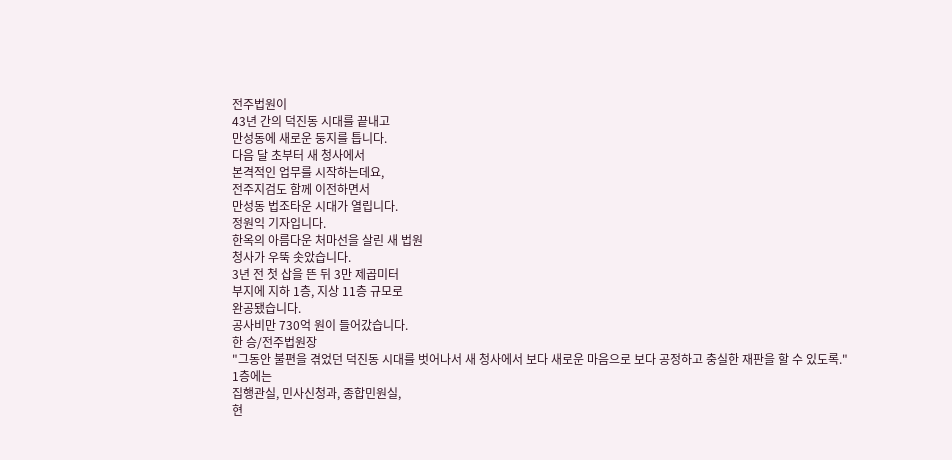전주법원이
43년 간의 덕진동 시대를 끝내고
만성동에 새로운 둥지를 틉니다.
다음 달 초부터 새 청사에서
본격적인 업무를 시작하는데요,
전주지검도 함께 이전하면서
만성동 법조타운 시대가 열립니다.
정원익 기자입니다.
한옥의 아름다운 처마선을 살린 새 법원
청사가 우뚝 솟았습니다.
3년 전 첫 삽을 뜬 뒤 3만 제곱미터
부지에 지하 1층, 지상 11층 규모로
완공됐습니다.
공사비만 730억 원이 들어갔습니다.
한 승/전주법원장
"그동안 불편을 겪었던 덕진동 시대를 벗어나서 새 청사에서 보다 새로운 마음으로 보다 공정하고 충실한 재판을 할 수 있도록."
1층에는
집행관실, 민사신청과, 종합민원실,
현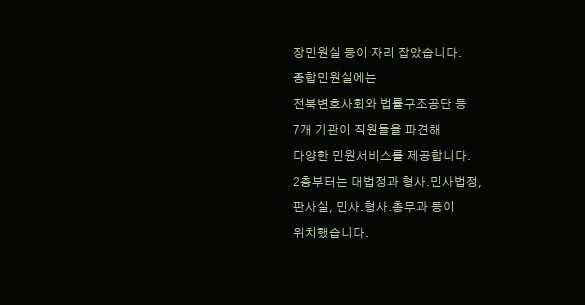장민원실 등이 자리 잡았습니다.
종합민원실에는
전북변호사회와 법률구조공단 등
7개 기관이 직원들을 파견해
다양한 민원서비스를 제공합니다.
2층부터는 대법정과 형사.민사법정,
판사실, 민사.형사.총무과 등이
위치했습니다.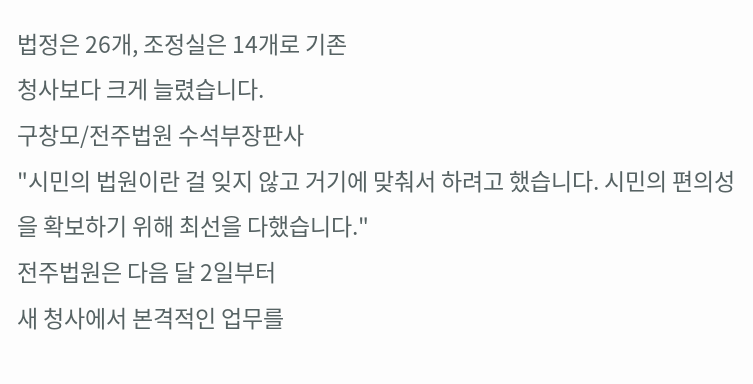법정은 26개, 조정실은 14개로 기존
청사보다 크게 늘렸습니다.
구창모/전주법원 수석부장판사
"시민의 법원이란 걸 잊지 않고 거기에 맞춰서 하려고 했습니다. 시민의 편의성을 확보하기 위해 최선을 다했습니다."
전주법원은 다음 달 2일부터
새 청사에서 본격적인 업무를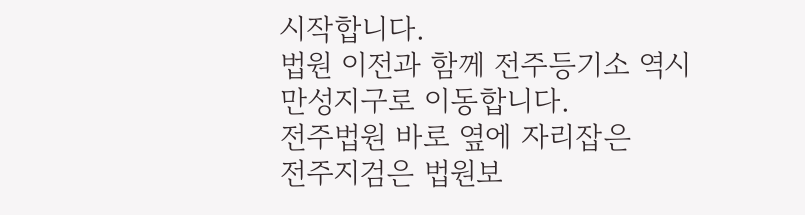시작합니다.
법원 이전과 함께 전주등기소 역시
만성지구로 이동합니다.
전주법원 바로 옆에 자리잡은
전주지검은 법원보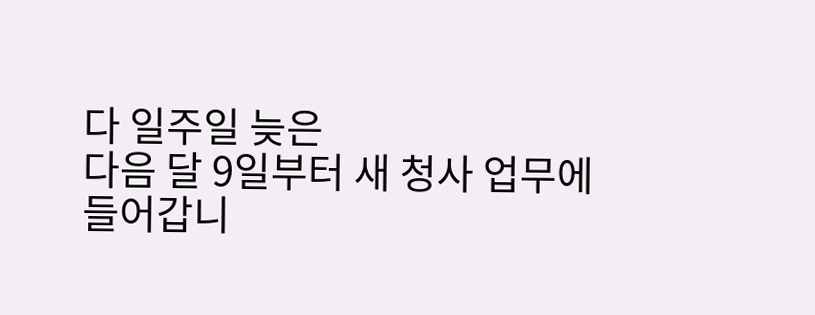다 일주일 늦은
다음 달 9일부터 새 청사 업무에
들어갑니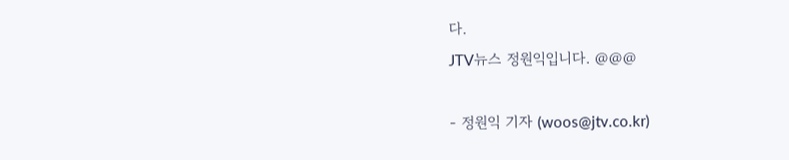다.
JTV뉴스 정원익입니다. @@@

- 정원익 기자 (woos@jtv.co.kr)